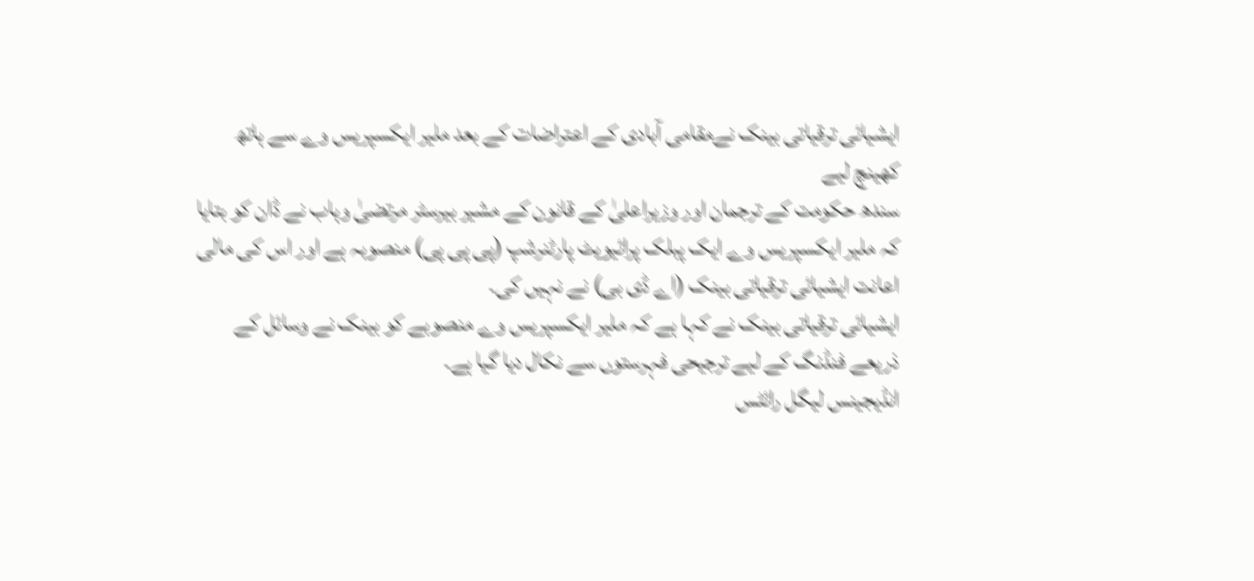ایشیائی ترقیاتی بینک نےمقامی آبادی کے اعتراضات کے بعد ملیر ایکسپریس وے سے ہاتھ کھینچ لیے
سندھ حکومت کے ترجمان اور وزیراعلیٰ کے قانون کے مشیر بیرسٹر مرتضیٰ وہاب نے ڈان کو بتایا کہ ملیر ایکسپریس وے ایک پبلک پرائیویٹ پارٹنرشپ (پی پی پی) منصوبہ ہے اور اس کی مالی اعانت ایشیائی ترقیاتی بینک (اے ڈی بی) نے نہیں کی۔
ایشیائی ترقیاتی بینک نے کہا ہے کہ ملیر ایکسپریس وے منصوبے کو بینک نے وسائل کے ذریعے فنڈنگ کے لیے ترجیحی فہرستوں سے نکال دیا گیا ہے۔
انڈیجینس لیگل رائٹس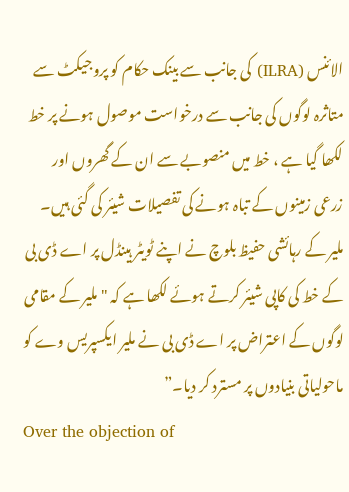الائنس (ILRA) کی جانب سے بینک حکام کو پروجیکٹ سے متاثرہ لوگوں کی جانب سے درخواست موصول ہونے پر خط لکھا گیا ہے ، خط میں منصوبے سے ان کے گھروں اور زرعی زمینوں کے تباہ ہونے کی تفصیلات شیئر کی گئی ہیں۔
ملیر کے رہائشی حفیظ بلوچ نے اپنے ٹویٹر ہینڈل پر اے ڈی بی کے خط کی کاپی شیئر کرتے ہوئے لکھا ہے کہ "ملیر کے مقامی لوگوں کے اعتراض پر اے ڈی بی نے ملیر ایکسپریس وے کو ماحولیاتی بنیادوں پر مسترد کر دیا۔”
Over the objection of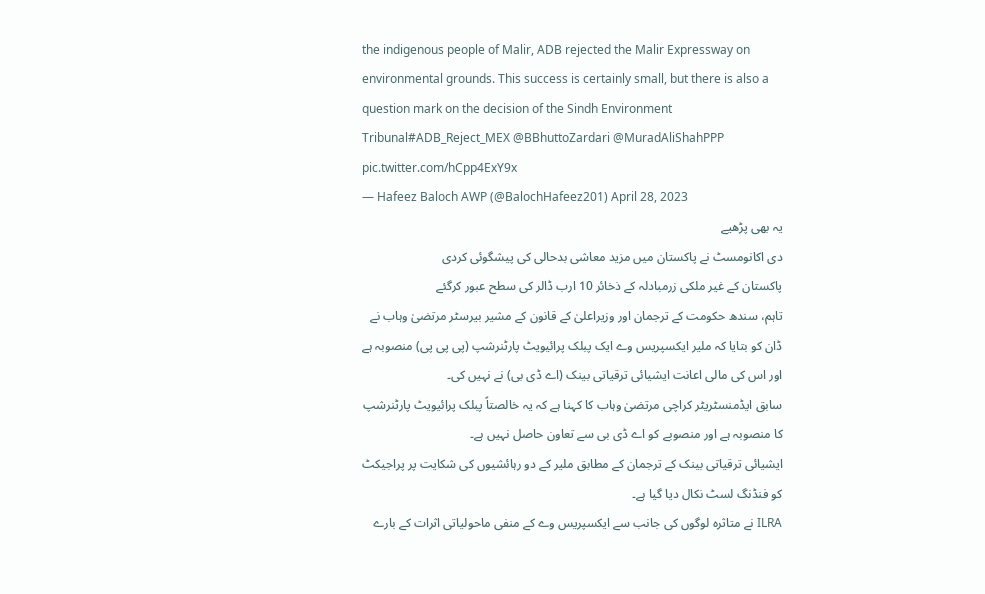the indigenous people of Malir, ADB rejected the Malir Expressway on environmental grounds. This success is certainly small, but there is also a question mark on the decision of the Sindh Environment Tribunal#ADB_Reject_MEX @BBhuttoZardari @MuradAliShahPPP pic.twitter.com/hCpp4ExY9x
— Hafeez Baloch AWP (@BalochHafeez201) April 28, 2023
یہ بھی پڑھیے
دی اکانومسٹ نے پاکستان میں مزید معاشی بدحالی کی پیشگوئی کردی
پاکستان کے غیر ملکی زرمبادلہ کے ذخائر 10 ارب ڈالر کی سطح عبور کرگئے
تاہم، سندھ حکومت کے ترجمان اور وزیراعلیٰ کے قانون کے مشیر بیرسٹر مرتضیٰ وہاب نے ڈان کو بتایا کہ ملیر ایکسپریس وے ایک پبلک پرائیویٹ پارٹنرشپ (پی پی پی) منصوبہ ہے اور اس کی مالی اعانت ایشیائی ترقیاتی بینک (اے ڈی بی) نے نہیں کی۔
سابق ایڈمنسٹریٹر کراچی مرتضیٰ وہاب کا کہنا ہے کہ یہ خالصتاً پبلک پرائیویٹ پارٹنرشپ کا منصوبہ ہے اور منصوبے کو اے ڈی بی سے تعاون حاصل نہیں ہے۔
ایشیائی ترقیاتی بینک کے ترجمان کے مطابق ملیر کے دو رہائشیوں کی شکایت پر پراجیکٹ کو فنڈنگ لسٹ نکال دیا گیا ہے۔
ILRA نے متاثرہ لوگوں کی جانب سے ایکسپریس وے کے منفی ماحولیاتی اثرات کے بارے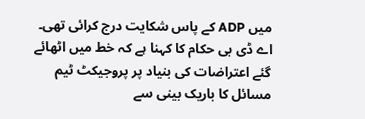میں ADP کے پاس شکایت درج کرائی تھی۔
اے ڈی بی حکام کا کہنا ہے کہ خط میں اٹھائے گئے اعتراضات کی بنیاد پر پروجیکٹ ٹیم مسائل کا باریک بینی سے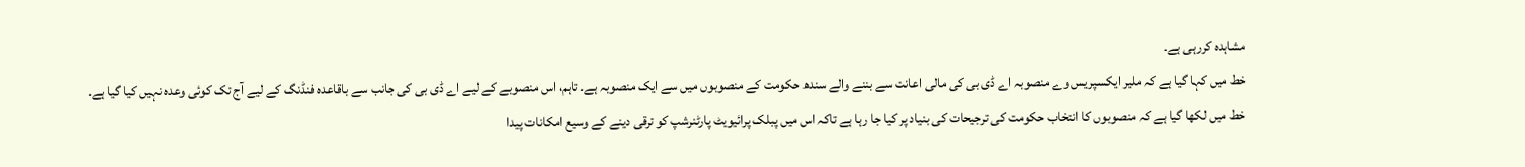مشاہدہ کررہی ہے۔
خط میں کہا گیا ہے کہ ملیر ایکسپریس وے منصوبہ اے ڈی بی کی مالی اعانت سے بننے والے سندھ حکومت کے منصوبوں میں سے ایک منصوبہ ہے۔ تاہم، اس منصوبے کے لیے اے ڈی بی کی جانب سے باقاعدہ فنڈنگ کے لیے آج تک کوئی وعدہ نہیں کیا گیا ہے۔
خط میں لکھا گیا ہے کہ منصوبوں کا انتخاب حکومت کی ترجیحات کی بنیاد پر کیا جا رہا ہے تاکہ اس میں پبلک پرائیویٹ پارٹنرشپ کو ترقی دینے کے وسیع امکانات پیدا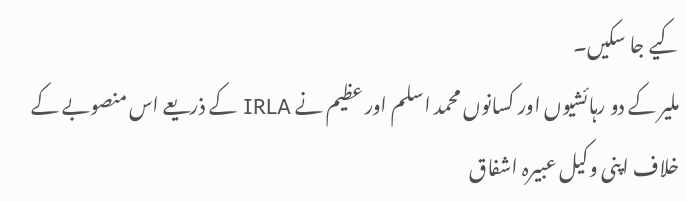کیے جا سکیں۔
ملیر کے دو رہائشیوں اور کسانوں محمد اسلم اور عظیم نے IRLA کے ذریعے اس منصوبے کے خلاف اپنی وکیل عبیرہ اشفاق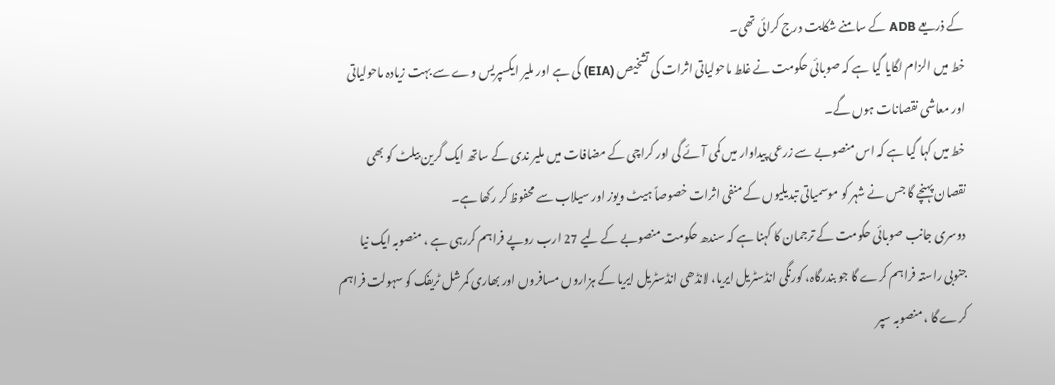کے ذریعے ADB کے سامنے شکایت درج کرائی تھی۔
خط میں الزام لگایا گیا ہے کہ صوبائی حکومت نے غلط ماحولیاتی اثرات کی تشخیص (EIA) کی ہے اور ملیر ایکسپریس وے سے بہت زیادہ ماحولیاتی اور معاشی نقصانات ہوں گے۔
خط میں کہا گیا ہے کہ اس منصوبے سے زرعی پیداوار میں کمی آئے گی اور کراچی کے مضافات میں ملیر ندی کے ساتھ ایک گرین بیلٹ کو بھی نقصان پہنچے گا جس نے شہر کو موسمیاتی تبدیلیوں کے منفی اثرات خصوصاً ہیٹ ویوز اور سیلاب سے محفوظ کر رکھا ہے۔
دوسری جانب صوبائی حکومت کے ترجمان کا کہنا ہے کہ سندھ حکومت منصوبے کے لیے 27 ارب روپے فراہم کررہی ہے ، منصوبہ ایک نیا جنوبی راستہ فراہم کرے گا جو بندرگاہ، کورنگی انڈسٹریل ایریا، لانڈھی انڈسٹریل ایریا کے ہزاروں مسافروں اور بھاری کمرشل ٹریفک کو سہولت فراہم کرے گا ، منصوبہ سپر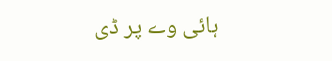ہائی وے پر ڈی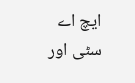ایچ اے سٹی اور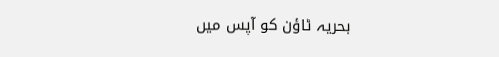بحریہ ٹاؤن کو آپس میں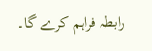رابطہ فراہم کرے گا۔